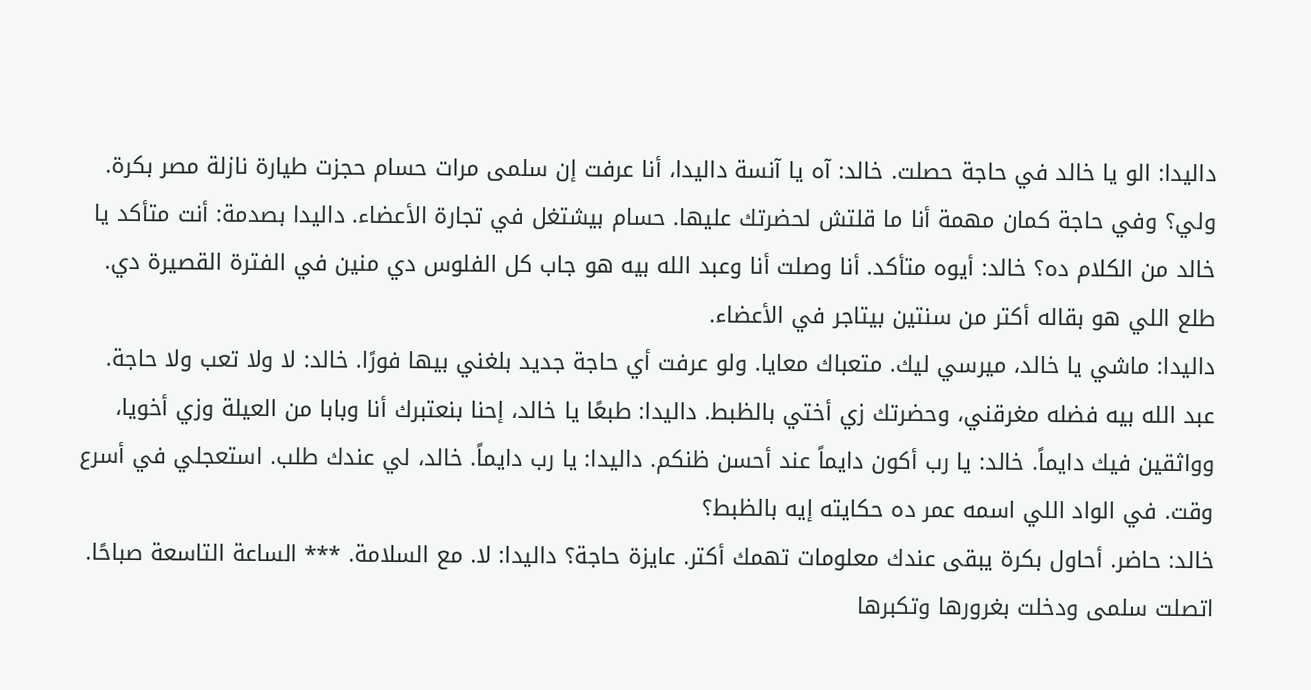داليدا: الو يا خالد في حاجة حصلت. خالد: آه يا آنسة داليدا، أنا عرفت إن سلمى مرات حسام حجزت طيارة نازلة مصر بكرة. ولي؟ وفي حاجة كمان مهمة أنا ما قلتش لحضرتك عليها. حسام بيشتغل في تجارة الأعضاء. داليدا بصدمة: أنت متأكد يا خالد من الكلام ده؟ خالد: أيوه متأكد. أنا وصلت أنا وعبد الله بيه هو جاب كل الفلوس دي منين في الفترة القصيرة دي. طلع اللي هو بقاله أكتر من سنتين بيتاجر في الأعضاء.
داليدا: ماشي يا خالد، ميرسي ليك. متعباك معايا. ولو عرفت أي حاجة جديد بلغني بيها فورًا. خالد: لا ولا تعب ولا حاجة. عبد الله بيه فضله مغرقني، وحضرتك زي أختي بالظبط. داليدا: طبعًا يا خالد، إحنا بنعتبرك أنا وبابا من العيلة وزي أخويا، وواثقين فيك دايماً. خالد: يا رب أكون دايماً عند أحسن ظنكم. داليدا: يا رب دايماً. خالد، لي عندك طلب. استعجلي في أسرع وقت. في الواد اللي اسمه عمر ده حكايته إيه بالظبط؟
خالد: حاضر. أحاول بكرة يبقى عندك معلومات تهمك أكتر. عايزة حاجة؟ داليدا: لا. مع السلامة. *** الساعة التاسعة صباحًا. اتصلت سلمى ودخلت بغرورها وتكبرها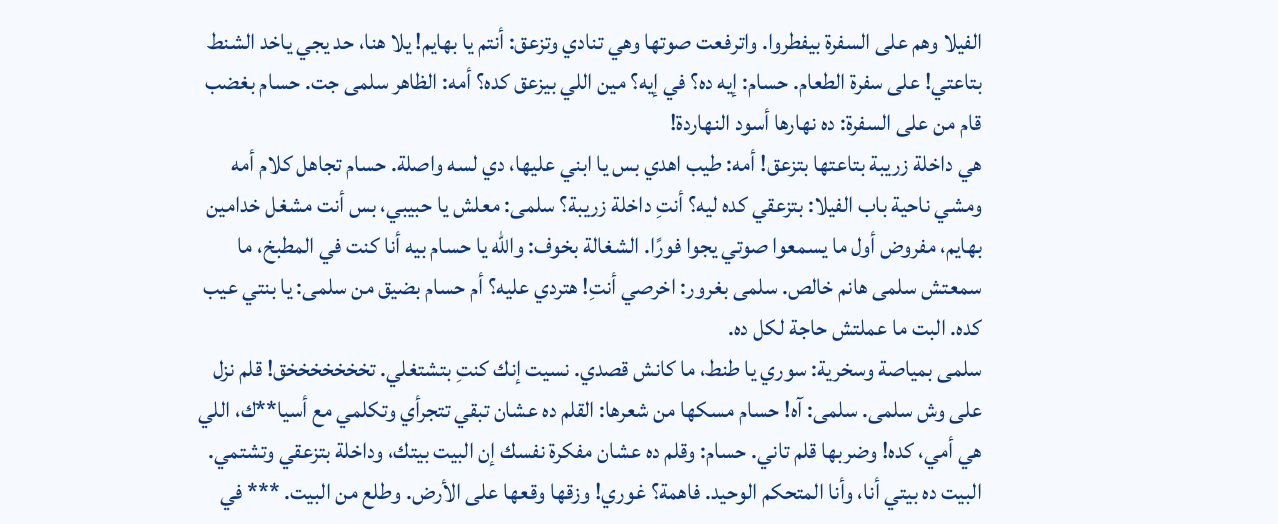الفيلا وهم على السفرة بيفطروا. واترفعت صوتها وهي تنادي وتزعق: أنتم يا بهايم! يلا هنا، حد يجي ياخد الشنط بتاعتي! على سفرة الطعام. حسام: إيه ده؟ في إيه؟ مين اللي بيزعق كده؟ أمه: الظاهر سلمى جت. حسام بغضب قام من على السفرة: ده نهارها أسود النهاردة!
هي داخلة زريبة بتاعتها بتزعق! أمه: طيب اهدي بس يا ابني عليها، دي لسه واصلة. حسام تجاهل كلام أمه ومشي ناحية باب الفيلا: بتزعقي كده ليه؟ أنتِ داخلة زريبة؟ سلمى: معلش يا حبيبي، بس أنت مشغل خدامين بهايم، مفروض أول ما يسمعوا صوتي يجوا فورًا. الشغالة بخوف: والله يا حسام بيه أنا كنت في المطبخ، ما سمعتش سلمى هانم خالص. سلمى بغرور: اخرصي أنتِ! هتردي عليه؟ أم حسام بضيق من سلمى: يا بنتي عيب كده. البت ما عملتش حاجة لكل ده.
سلمى بمياصة وسخرية: سوري يا طنط، ما كانش قصدي. نسيت إنك كنتِ بتشتغلي. تخخخخخخخق! قلم نزل على وش سلمى. سلمى: آه! حسام مسكها من شعرها: القلم ده عشان تبقي تتجرأي وتكلمي مع أسيا**ك، اللي هي أمي، كده! وضربها قلم تاني. حسام: وقلم ده عشان مفكرة نفسك إن البيت بيتك، وداخلة بتزعقي وتشتمي. البيت ده بيتي أنا، وأنا المتحكم الوحيد. فاهمة؟ غوري! وزقها وقعها على الأرض. وطلع من البيت. *** في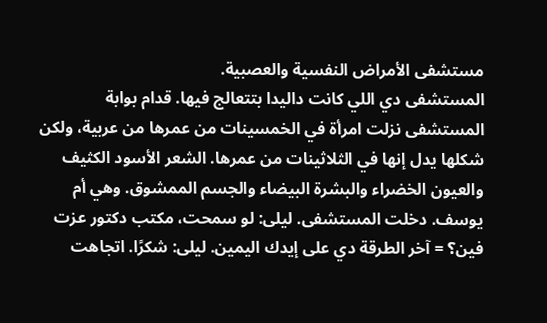مستشفى الأمراض النفسية والعصبية.
المستشفى دي اللي كانت داليدا بتتعالج فيها. قدام بوابة المستشفى نزلت امرأة في الخمسينات من عمرها من عربية، ولكن شكلها يدل إنها في الثلاثينات من عمرها. الشعر الأسود الكثيف والعيون الخضراء والبشرة البيضاء والجسم الممشوق. وهي أم يوسف. دخلت المستشفى. ليلى: لو سمحت، مكتب دكتور عزت فين؟ = آخر الطرقة دي على إيدك اليمين. ليلى: شكرًا. اتجاهت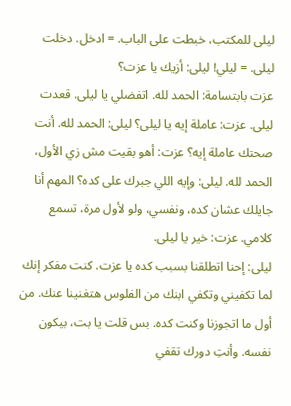ليلى للمكتب، خبطت على الباب. = ادخل. دخلت ليلى. = ليلي! ليلى: أزيك يا عزت؟
عزت بابتسامة: الحمد لله. اتفضلي يا ليلى. قعدت ليلى. عزت: عاملة إيه يا ليلى؟ ليلى: الحمد لله. أنت صحتك عاملة إيه؟ عزت: أهو بقيت مش زي الأول، الحمد لله. ليلى: وإيه اللي جبرك على كده؟ المهم أنا جايلك عشان كده، ونفسي، ولو لأول مرة، تسمع كلامي. عزت: خير يا ليلى.
ليلى: إحنا اتطلقنا بسبب كده يا عزت. كنت مفكر إنك لما تكفيني وتكفي ابنك من الفلوس هتغنينا عنك. من أول ما اتجوزنا وكنت كده. بس قلت يا بت، بيكون نفسه. وأنتِ دورك تقفي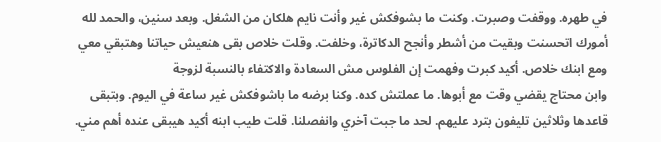في طهره. ووقفت وصبرت. وكنت ما بشوفكش غير وأنت نايم هلكان من الشغل. وبعد سنين، والحمد لله أمورك اتحسنت وبقيت من أشطر وأنجح الدكاترة، وخلفت. وقلت خلاص بقى هنعيش حياتنا وهتبقي معي ومع ابنك خلاص. أكيد كبرت وفهمت إن الفلوس مش السعادة والاكتفاء بالنسبة لزوجة
وابن محتاج يقضي وقت مع أبوها. ما عملتش كده. وكنا برضه ما باشوفكش غير ساعة في اليوم. وبتبقى قاعدها وثلاثين تليفون بترد عليهم. لحد ما جبت آخري وانفصلنا. قلت طيب ابنه أكيد هيبقى عنده أهم مني.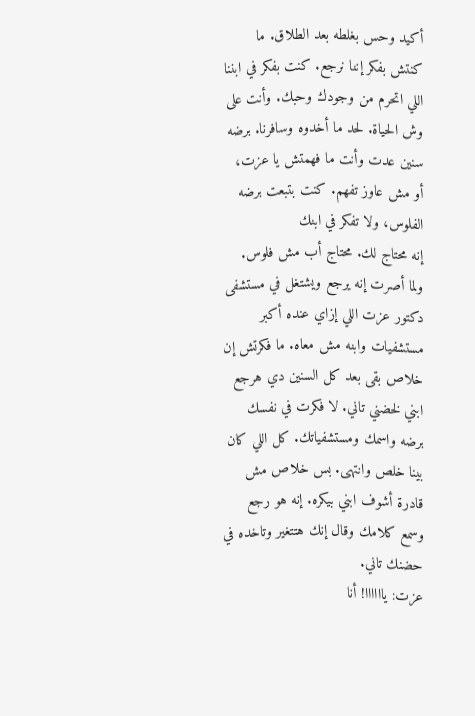أكيد وحس بغلطه بعد الطلاق. ما كنتش بفكر إننا نرجع. كنت بفكر في ابننا اللي اتحرم من وجودك وحبك. وأنت على وش الحياة. لحد ما أخدوه وسافرنا. برضه سنين عدت وأنت ما فهمتش يا عزت، أو مش عاوز تفهم. كنت بتبعت برضه الفلوس، ولا تفكر في ابنك
إنه محتاج لك. محتاج أب مش فلوس. ولما أصرت إنه يرجع ويشتغل في مستشفى دكتور عزت اللي إزاي عنده أكبر مستشفيات وابنه مش معاه. ما فكرتش إن خلاص بقى بعد كل السنين دي هرجع ابني لخضني تاني. لا فكرت في نفسك برضه واسمك ومستشفياتك. كل اللي كان بينا خلص وانتهى. بس خلاص مش قادرة أشوف ابني بيكره. إنه هو رجع وسمع كلامك وقال إنك هتتغير وتاخده في حضنك تاني.
عزت: ياااااا! أنا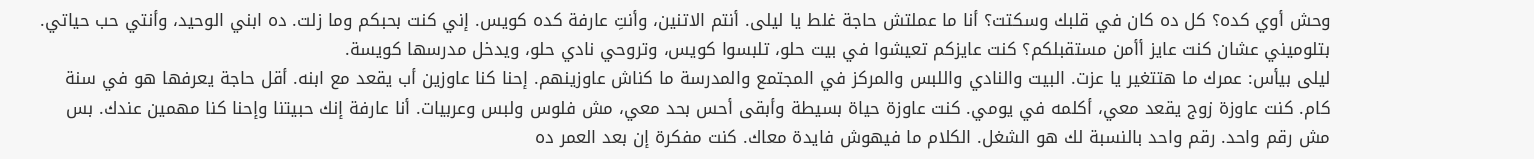وحش أوي كده؟ كل ده كان في قلبك وسكتت؟ أنا ما عملتش حاجة غلط يا ليلى. أنتم الاتنين، وأنتِ عارفة كده كويس. إني كنت بحبكم وما زلت. ده ابني الوحيد، وأنتي حب حياتي. بتلوميني عشان كنت عايز أأمن مستقبلكم؟ كنت عايزكم تعيشوا في بيت حلو، تلبسوا كويس، وتروحي نادي حلو، ويدخل مدرسها كويسة.
ليلى بيأس: عمرك ما هتتغير يا عزت. البيت والنادي واللبس والمركز في المجتمع والمدرسة ما كناش عاوزينهم. إحنا كنا عاوزين أب يقعد مع ابنه. أقل حاجة يعرفها هو في سنة كام. كنت عاوزة زوج يقعد معي، أكلمه في يومي. كنت عاوزة حياة بسيطة وأبقى أحس بحد معي، مش فلوس ولبس وعربيات. أنا عارفة إنك حبيتنا وإحنا كنا مهمين عندك. بس مش رقم واحد. رقم واحد بالنسبة لك هو الشغل. الكلام ما فيهوش فايدة معاك. كنت مفكرة إن بعد العمر ده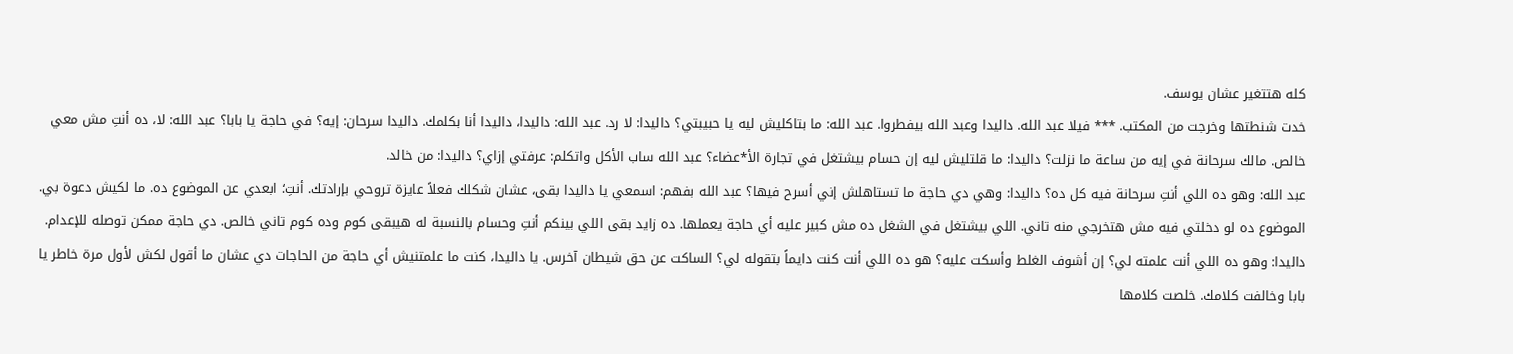كله هتتغير عشان يوسف.
خدت شنطتها وخرجت من المكتب. *** فيلا عبد الله. داليدا وعبد الله بيفطروا. عبد الله: ما بتاكليش ليه يا حبيبتي؟ داليدا: لا رد. عبد الله: داليدا، داليدا أنا بكلمك. داليدا سرحان: إيه؟ في حاجة يا بابا؟ عبد الله: لا، ده أنتِ مش معي خالص. مالك سرحانة في إيه من ساعة ما نزلت؟ داليدا: ما قلتليش ليه إن حسام بيشتغل في تجارة الأ*عضاء؟ عبد الله ساب الأكل واتكلم: عرفتي إزاي؟ داليدا: من خالد.
عبد الله: وهو ده اللي أنتِ سرحانة فيه كل ده؟ داليدا: وهي دي حاجة ما تستاهلش إني أسرح فيها؟ عبد الله بفهم: اسمعي يا داليدا بقى، عشان شكلك فعلاً عايزة تروحي بإرادتك. أنتِ؛ ابعدي عن الموضوع ده. ما لكيش دعوة بي. الموضوع ده لو دخلتي فيه مش هتخرجي منه تاني. اللي بيشتغل في الشغل ده مش كبير عليه أي حاجة يعملها. ده زايد بقى اللي بينكم أنتِ وحسام بالنسبة له هيبقى كوم وده كوم تاني خالص. دي حاجة ممكن توصله للإعدام.
داليدا: وهو ده اللي أنت علمته لي؟ إن أشوف الغلط وأسكت عليه؟ هو ده اللي أنت كنت دايماً بتقوله لي؟ الساكت عن حق شيطان آخرس. يا داليدا، كنت ما علمتنيش أي حاجة من الحاجات دي عشان ما أقول لكش لأول مرة خاطر يا بابا وخالفت كلامك. خلصت كلامها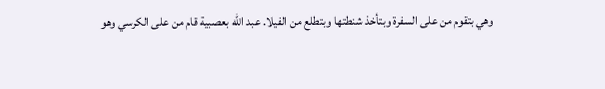وهي بتقوم من على السفرة وبتأخذ شنطتها وبتطلع من الفيلا. عبد الله بعصبية قام من على الكرسي وهو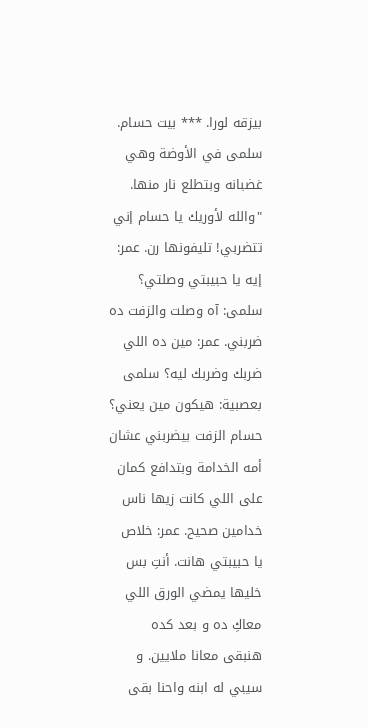بيزقه لورا. *** بيت حسام. سلمى في الأوضة وهي غضبانه وبتطلع نار منها.
"والله لأوريك يا حسام إني تتضربي! تليفونها رن. عمر: إيه يا حبيبتي وصلتي؟ سلمى: آه وصلت والزفت ده ضربني. عمر: مين ده اللي ضربك وضربك ليه؟ سلمى بعصبية: هيكون مين يعني؟ حسام الزفت بيضربني عشان أمه الخدامة وبتدافع كمان على اللي كانت زيها ناس خدامين صحيح. عمر: خلاص يا حبيبتي هانت. أنتِ بس خليها يمضي الورق اللي معاكِ ده و بعد كده هنبقى معانا ملايين. و سيبي له ابنه واحنا بقى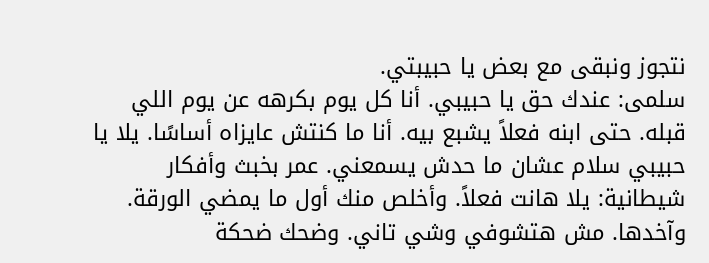نتجوز ونبقى مع بعض يا حبيبتي.
سلمى: عندك حق يا حبيبي. أنا كل يوم بكرهه عن يوم اللي قبله. حتى ابنه فعلاً يشبع بيه. أنا ما كنتش عايزاه أساسًا. يلا يا حبيبي سلام عشان ما حدش يسمعني. عمر بخبث وأفكار شيطانية: يلا هانت فعلاً. وأخلص منك أول ما يمضي الورقة. وآخدها. مش هتشوفي وشي تاني. وضحك ضحكة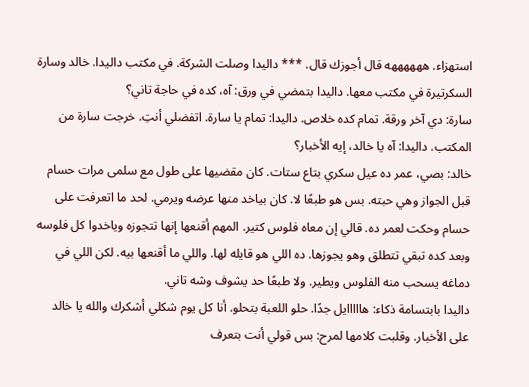استهزاء. ههههههه قال أجوزك قال. *** داليدا وصلت الشركة. في مكتب داليدا. خالد وسارة السكرتيرة في مكتب معها. داليدا بتمضي في ورق: آه، كده في حاجة تاني؟
سارة: دي آخر ورقة. تمام كده خلاص. داليدا: تمام يا سارة. اتفضلي أنتِ. خرجت سارة من المكتب. داليدا: آه يا خالد، إيه الأخبار؟
خالد: بصي، عمر ده عيل سكري بتاع ستات. كان مقضيها على طول مع سلمى مرات حسام قبل الجواز وهي حبته. بس هو طبعًا لا. كان بياخد منها عرضه ويرمي. لحد ما اتعرفت على حسام وحكت لعمر ده. قالي إن معاه فلوس كتير. المهم أقنعها إنها تتجوزه وياخدوا كل فلوسه وبعد كده تبقي تتطلق وهو يجوزها. ده اللي هو قايله لها. واللي ما أقنعها بيه. لكن اللي في دماغه يسحب منه الفلوس ويطير. ولا طبعًا حد يشوف وشه تاني.
داليدا بابتسامة ذكاء: هااااايل جدًا. حلو اللعبة بتحلو. أنا كل يوم شكلي أشكرك والله يا خالد على الأخبار. وقلبت كلامها لمرح: بس قولي أنت بتعرف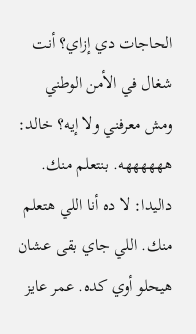الحاجات دي إزاي؟ أنت شغال في الأمن الوطني ومش معرفني ولا إيه؟ خالد: ههههههه. بنتعلم منك. داليدا: لا ده أنا اللي هتعلم منك. اللي جاي بقى عشان هيحلو أوي كده. عمر عايز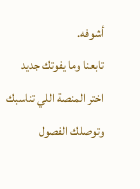أشوفه.
تابعنا وما يفوتك جديد
اختر المنصة اللي تناسبك وتوصلك الفصول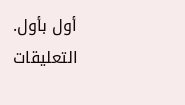أول بأول.
التعليقات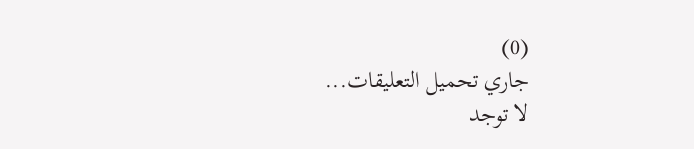(0)
جاري تحميل التعليقات...
لا توجد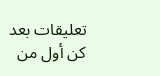تعليقات بعد
كن أول من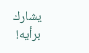يشارك برأيه!